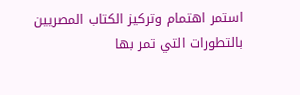استمر اهتمام وتركيز الكتاب المصريين بالتطورات التي تمر بها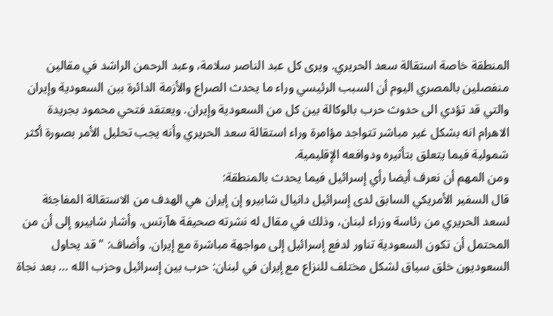المنطقة خاصة استقالة سعد الحريري. ويرى كل عبد الناصر سلامة، وعبد الرحمن الراشد في مقالين منفصلين بالمصري اليوم أن السبب الرئيسي وراء ما يحدث الصراع والأزمة الدائرة بين السعودية وإيران والتي قد تؤدي الى حدوث حرب بالوكالة بين كل من السعودية وإيران. ويعتقد فتحي محمود بجريدة الاهرام انه بشكل غير مباشر تتواجد مؤامرة وراء استقالة سعد الحريري وأنه يجب تحليل الأمر بصورة أكثر شمولية فيما يتعلق بتأثيره ودوافعه الإقليمية.
ومن المهم أن نعرف أيضا رأي إسرائيل فيما يحدث بالمنطقة:
قال السفير الأمريكي السابق لدى إسرائيل دانيال شابيرو إن إيران هي الهدف من الاستقالة المفاجئة لسعد الحريري من رئاسة وزراء لبنان، وذلك في مقال له نشرته صحيفة هآرتس. وأشار شابيرو إلى أن من المحتمل أن تكون السعودية تناور لدفع إسرائيل إلى مواجهة مباشرة مع إيران. وأضاف: "قد يحاول السعوديون خلق سياق لشكل مختلف للنزاع مع إيران في لبنان: حرب بين إسرائيل وحزب الله … بعد نجاة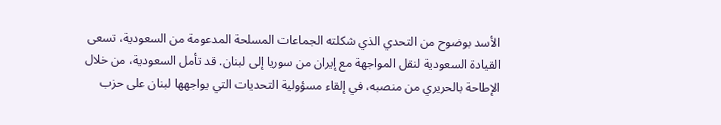الأسد بوضوح من التحدي الذي شكلته الجماعات المسلحة المدعومة من السعودية، تسعى القيادة السعودية لنقل المواجهة مع إيران من سوريا إلى لبنان. قد تأمل السعودية، من خلال الإطاحة بالحريري من منصبه، في إلقاء مسؤولية التحديات التي يواجهها لبنان على حزب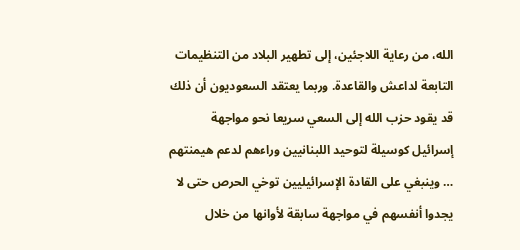الله، من رعاية اللاجئين، إلى تطهير البلاد من التنظيمات التابعة لداعش والقاعدة. وربما يعتقد السعوديون أن ذلك قد يقود حزب الله إلى السعي سريعا نحو مواجهة إسرائيل كوسيلة لتوحيد اللبنانيين وراءهم لدعم هيمنتهم … وينبغي على القادة الإسرائيليين توخي الحرص حتى لا يجدوا أنفسهم في مواجهة سابقة لأوانها من خلال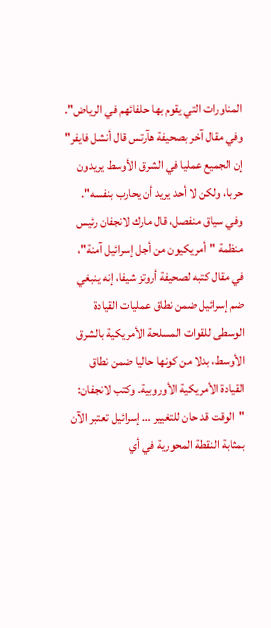المناورات التي يقوم بها حلفائهم في الرياض".
وفي مقال آخر بصحيفة هآرتس قال أنشل فايفر" إن الجميع عمليا في الشرق الأوسط يريدون حربا، ولكن لا أحد يريد أن يحارب بنفسه".
وفي سياق منفصل، قال مارك لانجفان رئيس منظمة "أمريكيون من أجل إسرائيل آمنة"، في مقال كتبه لصحيفة أروتز شيفا، إنه ينبغي ضم إسرائيل ضمن نطاق عمليات القيادة الوسطى للقوات المسلحة الأمريكية بالشرق الأوسط، بدلا من كونها حاليا ضمن نطاق القيادة الأمريكية الأوروبية. وكتب لانجفان: "الوقت قد حان للتغيير … إسرائيل تعتبر الآن بمثابة النقطة المحورية في أي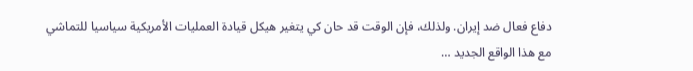دفاع فعال ضد إيران. ولذلك، فإن الوقت قد حان كي يتغير هيكل قيادة العمليات الأمريكية سياسيا للتماشي مع هذا الواقع الجديد …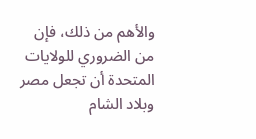والأهم من ذلك، فإن من الضروري للولايات المتحدة أن تجعل مصر وبلاد الشام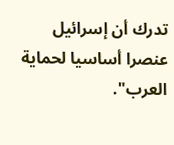تدرك أن إسرائيل عنصرا أساسيا لحماية العرب".